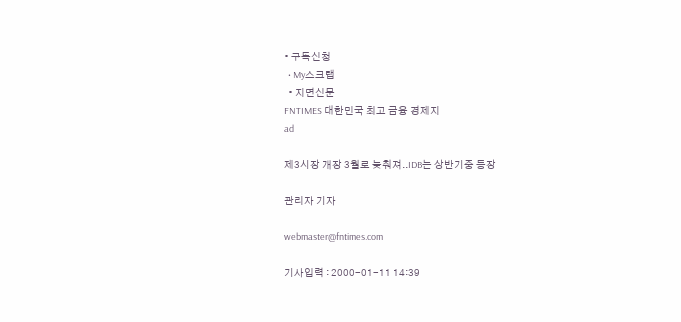• 구독신청
  • My스크랩
  • 지면신문
FNTIMES 대한민국 최고 금융 경제지
ad

제3시장 개장 3월로 늦춰져..IDB는 상반기중 등장

관리자 기자

webmaster@fntimes.com

기사입력 : 2000-01-11 14:39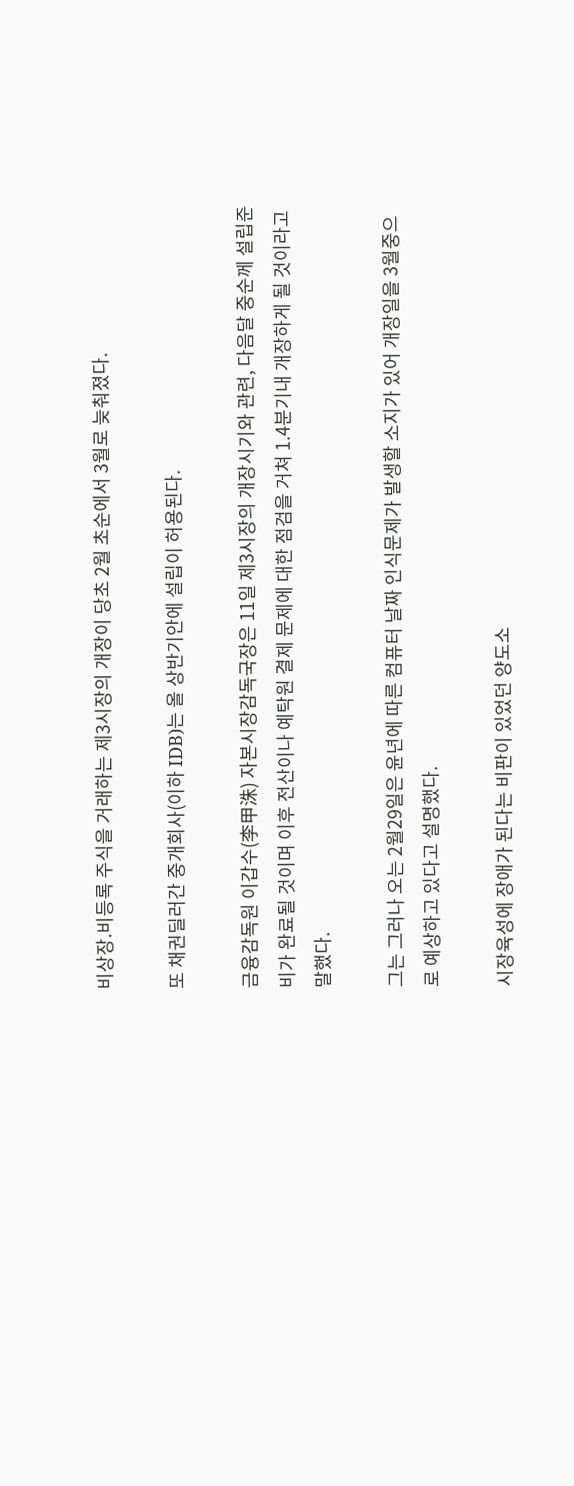비상장.비등록 주식을 거래하는 제3시장의 개장이 당초 2월 초순에서 3월로 늦춰졌다.

또 채권딜러간 중개회사(이하 IDB)는 올 상반기안에 설립이 허용된다.

금융감독원 이갑수(李甲洙) 자본시장감독국장은 11일 제3시장의 개장시기와 관련, 다음달 중순께 설립준비가 완료될 것이며 이후 전산이나 예탁원 결제 문제에 대한 점검을 거쳐 1.4분기내 개장하게 될 것이라고 말했다.

그는 그러나 오는 2월29일은 윤년에 따른 컴퓨터 날짜 인식문제가 발생할 소지가 있어 개장일을 3월중으로 예상하고 있다고 설명했다.

시장육성에 장애가 된다는 비판이 있었던 양도소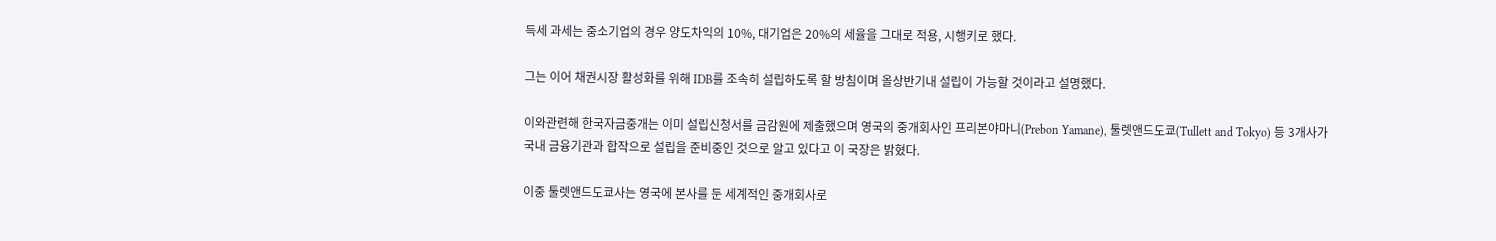득세 과세는 중소기업의 경우 양도차익의 10%, 대기업은 20%의 세율을 그대로 적용, 시행키로 했다.

그는 이어 채권시장 활성화를 위해 IDB를 조속히 설립하도록 할 방침이며 올상반기내 설립이 가능할 것이라고 설명했다.

이와관련해 한국자금중개는 이미 설립신청서를 금감원에 제출했으며 영국의 중개회사인 프리본야마니(Prebon Yamane), 툴렛앤드도쿄(Tullett and Tokyo) 등 3개사가 국내 금융기관과 합작으로 설립을 준비중인 것으로 알고 있다고 이 국장은 밝혔다.

이중 툴렛앤드도쿄사는 영국에 본사를 둔 세계적인 중개회사로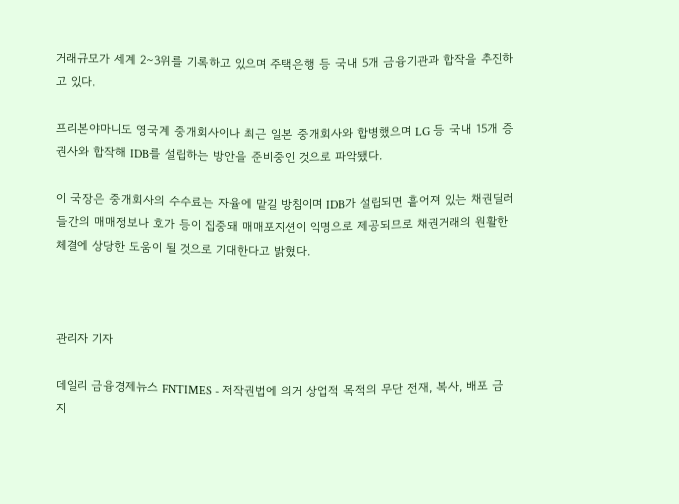거래규모가 세계 2∼3위를 기록하고 있으며 주택은행 등 국내 5개 금융기관과 합작을 추진하고 있다.

프리본야마니도 영국계 중개회사이나 최근 일본 중개회사와 합병했으며 LG 등 국내 15개 증권사와 합작해 IDB를 설립하는 방안을 준비중인 것으로 파악됐다.

이 국장은 중개회사의 수수료는 자율에 맡길 방침이며 IDB가 설립되면 흩어져 있는 채권딜러들간의 매매정보나 호가 등이 집중돼 매매포지션이 익명으로 제공되므로 채권거래의 원활한 체결에 상당한 도움이 될 것으로 기대한다고 밝혔다.



관리자 기자

데일리 금융경제뉴스 FNTIMES - 저작권법에 의거 상업적 목적의 무단 전재, 복사, 배포 금지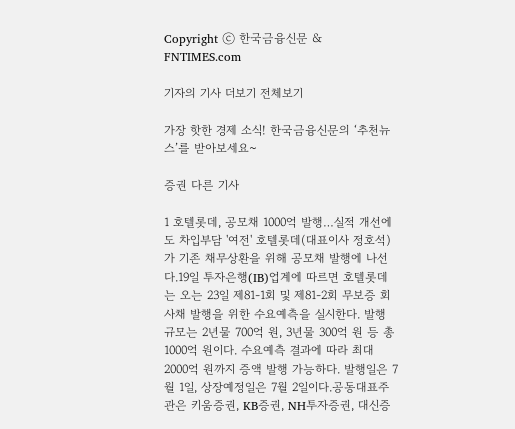Copyright ⓒ 한국금융신문 & FNTIMES.com

기자의 기사 더보기 전체보기

가장 핫한 경제 소식! 한국금융신문의 ‘추천뉴스’를 받아보세요~

증권 다른 기사

1 호텔롯데, 공모채 1000억 발행…실적 개선에도 차입부담 '여전' 호텔롯데(대표이사 정호석)가 기존 채무상환을 위해 공모채 발행에 나선다.19일 투자은행(IB)업계에 따르면 호텔롯데는 오는 23일 제81-1회 및 제81-2회 무보증 회사채 발행을 위한 수요예측을 실시한다. 발행 규모는 2년물 700억 원, 3년물 300억 원 등 총 1000억 원이다. 수요예측 결과에 따라 최대 2000억 원까지 증액 발행 가능하다. 발행일은 7월 1일, 상장예정일은 7월 2일이다.공동대표주관은 키움증권, KB증권, NH투자증권, 대신증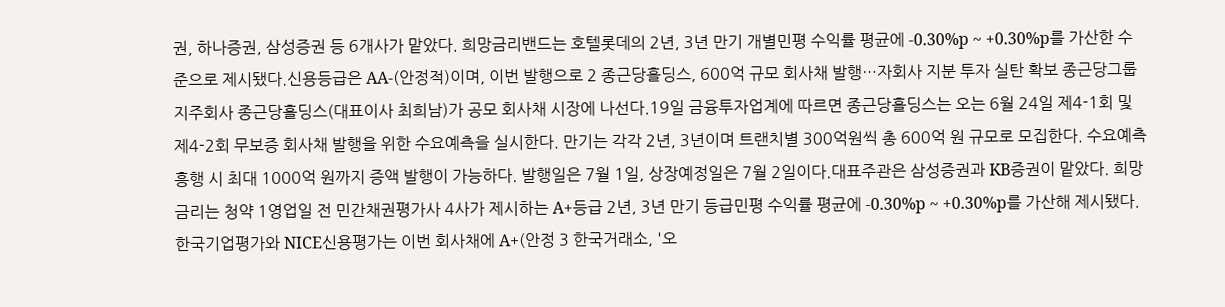권, 하나증권, 삼성증권 등 6개사가 맡았다. 희망금리밴드는 호텔롯데의 2년, 3년 만기 개별민평 수익률 평균에 -0.30%p ~ +0.30%p를 가산한 수준으로 제시됐다.신용등급은 AA-(안정적)이며, 이번 발행으로 2 종근당홀딩스, 600억 규모 회사채 발행…자회사 지분 투자 실탄 확보 종근당그룹 지주회사 종근당홀딩스(대표이사 최희남)가 공모 회사채 시장에 나선다.19일 금융투자업계에 따르면 종근당홀딩스는 오는 6월 24일 제4-1회 및 제4-2회 무보증 회사채 발행을 위한 수요예측을 실시한다. 만기는 각각 2년, 3년이며 트랜치별 300억원씩 총 600억 원 규모로 모집한다. 수요예측 흥행 시 최대 1000억 원까지 증액 발행이 가능하다. 발행일은 7월 1일, 상장예정일은 7월 2일이다.대표주관은 삼성증권과 KB증권이 맡았다. 희망금리는 청약 1영업일 전 민간채권평가사 4사가 제시하는 A+등급 2년, 3년 만기 등급민평 수익률 평균에 -0.30%p ~ +0.30%p를 가산해 제시됐다.한국기업평가와 NICE신용평가는 이번 회사채에 A+(안정 3 한국거래소, '오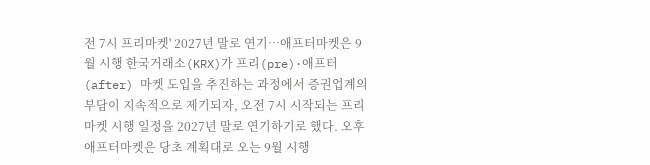전 7시 프리마켓' 2027년 말로 연기…애프터마켓은 9월 시행 한국거래소(KRX)가 프리(pre)·애프터(after) 마켓 도입을 추진하는 과정에서 증권업계의 부담이 지속적으로 제기되자, 오전 7시 시작되는 프리마켓 시행 일정을 2027년 말로 연기하기로 했다. 오후 애프터마켓은 당초 계획대로 오는 9월 시행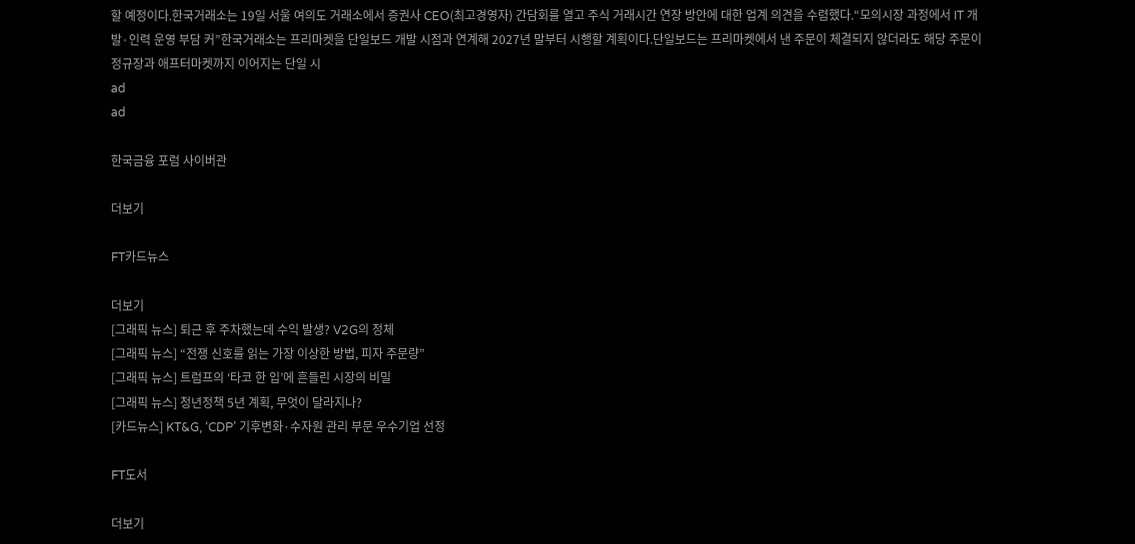할 예정이다.한국거래소는 19일 서울 여의도 거래소에서 증권사 CEO(최고경영자) 간담회를 열고 주식 거래시간 연장 방안에 대한 업계 의견을 수렴했다.“모의시장 과정에서 IT 개발·인력 운영 부담 커”한국거래소는 프리마켓을 단일보드 개발 시점과 연계해 2027년 말부터 시행할 계획이다.단일보드는 프리마켓에서 낸 주문이 체결되지 않더라도 해당 주문이 정규장과 애프터마켓까지 이어지는 단일 시
ad
ad

한국금융 포럼 사이버관

더보기

FT카드뉴스

더보기
[그래픽 뉴스] 퇴근 후 주차했는데 수익 발생? V2G의 정체
[그래픽 뉴스] “전쟁 신호를 읽는 가장 이상한 방법, 피자 주문량”
[그래픽 뉴스] 트럼프의 ‘타코 한 입’에 흔들린 시장의 비밀
[그래픽 뉴스] 청년정책 5년 계획, 무엇이 달라지나?
[카드뉴스] KT&G, ‘CDP’ 기후변화·수자원 관리 부문 우수기업 선정

FT도서

더보기